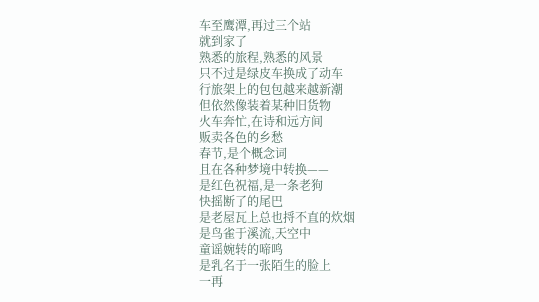车至鹰潭,再过三个站
就到家了
熟悉的旅程,熟悉的风景
只不过是绿皮车换成了动车
行旅架上的包包越来越新潮
但依然像装着某种旧货物
火车奔忙,在诗和远方间
贩卖各色的乡愁
春节,是个概念词
且在各种梦境中转换——
是红色祝福,是一条老狗
快摇断了的尾巴
是老屋瓦上总也捋不直的炊烟
是鸟雀于溪流,天空中
童谣婉转的啼鸣
是乳名于一张陌生的脸上
一再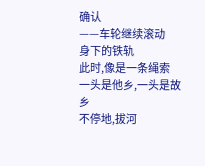确认
——车轮继续滚动
身下的铁轨
此时,像是一条绳索
一头是他乡,一头是故乡
不停地,拔河